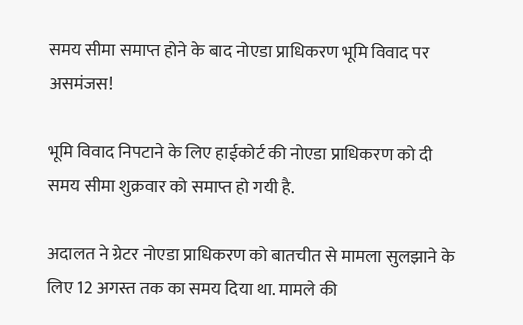समय सीमा समाप्त होने के बाद नोएडा प्राधिकरण भूमि विवाद पर असमंजस!

भूमि विवाद निपटाने के लिए हाईकोर्ट की नोएडा प्राधिकरण को दी समय सीमा शुक्रवार को समाप्त हो गयी है.

अदालत ने ग्रेटर नोएडा प्राधिकरण को बातचीत से मामला सुलझाने के लिए 12 अगस्त तक का समय दिया था. मामले की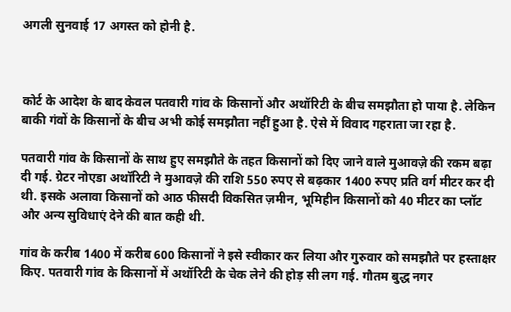अगली सुनवाई 17 अगस्त को होनी है.



कोर्ट के आदेश के बाद केवल पतवारी गांव के किसानों और अथॉरिटी के बीच समझौता हो पाया है. लेकिन बाकी गंवों के किसानों के बीच अभी कोई समझौता नहीं हुआ है. ऐसे में विवाद गहराता जा रहा है.

पतवारी गांव के किसानों के साथ हुए समझौते के तहत किसानों को दिए जाने वाले मुआवज़े की रकम बढ़ा दी गई. ग्रेटर नोएडा अथॉरिटी ने मुआवज़े की राशि 550 रुपए से बढ़कार 1400 रुपए प्रति वर्ग मीटर कर दी थी. इसके अलावा किसानों को आठ फीसदी विकसित ज़मीन, भूमिहीन किसानों को 40 मीटर का प्लॉट और अन्य सुविधाएं देने की बात कही थी.

गांव के करीब 1400 में करीब 600 किसानों ने इसे स्वीकार कर लिया और गुरुवार को समझौते पर हस्ताक्षर किए. पतवारी गांव के किसानों में अथॉरिटी के चेक लेने की होड़ सी लग गई. गौतम बुद्ध नगर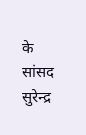के सांसद सुरेन्द्र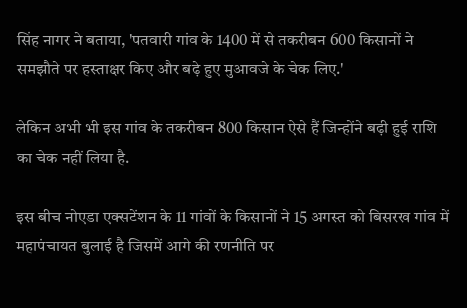सिंह नागर ने बताया, 'पतवारी गांव के 1400 में से तकरीबन 600 किसानों ने समझौते पर हस्ताक्षर किए और बढ़े हुए मुआवजे के चेक लिए.'

लेकिन अभी भी इस गांव के तकरीबन 800 किसान ऐसे हैं जिन्होंने बढ़ी हुई राशि का चेक नहीं लिया है.

इस बीच नोएडा एक्सटेंशन के 11 गांवों के किसानों ने 15 अगस्त को बिसरख गांव में महापंचायत बुलाई है जिसमें आगे की रणनीति पर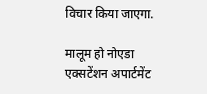विचार किया जाएगा.

मालूम हो नोएडा एक्सटेंशन अपार्टमेंट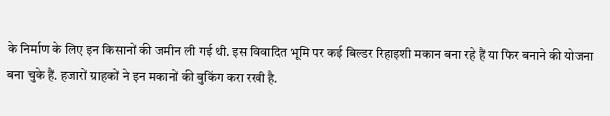के निर्माण के लिए इन किसानों की जमीन ली गई थी. इस विवादित भूमि पर कई बिल्डर रिहाइशी मकान बना रहे हैं या फिर बनाने की योजना बना चुके हैं. हजारों ग्राहकों ने इन मकानों की बुकिंग करा रखी है.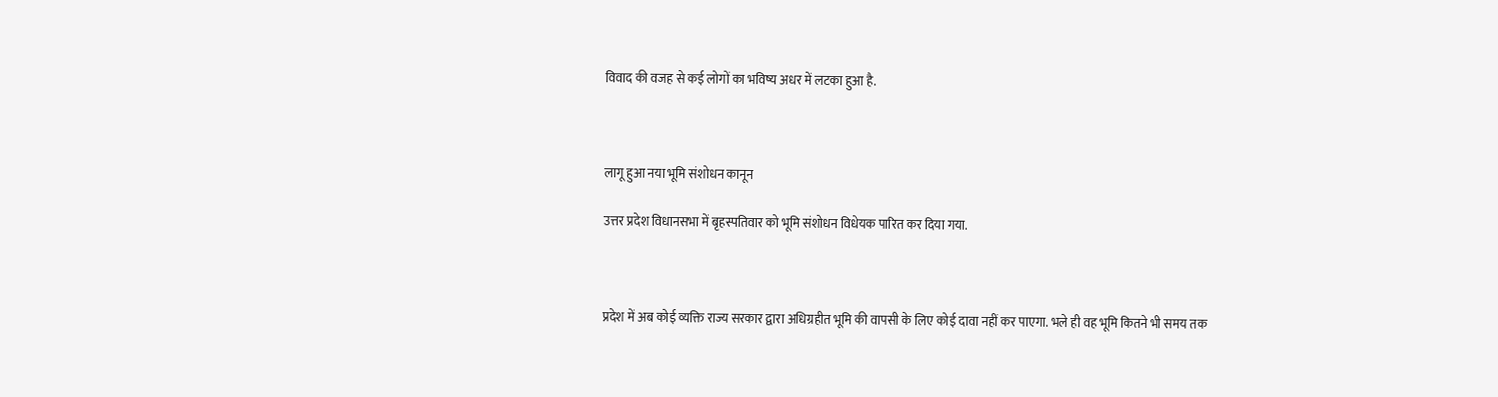विवाद की वजह से कई लोगों का भविष्य अधर में लटका हुआ है.



लागू हुआ नया भूमि संशोधन कानून

उत्तर प्रदेश विधानसभा में बृहस्पतिवार को भूमि संशोधन विधेयक पारित कर दिया गया.



प्रदेश में अब कोई व्यक्ति राज्य सरकार द्वारा अधिग्रहीत भूमि की वापसी के लिए कोई दावा नहीं कर पाएगा. भले ही वह भूमि कितने भी समय तक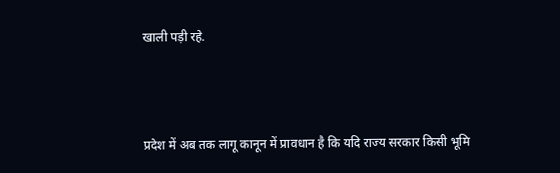खाली पड़ी रहे.



प्रदेश में अब तक लागू कानून में प्रावधान है कि यदि राज्य सरकार किसी भूमि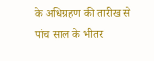के अधिग्रहण की तारीख से पांच साल के भीतर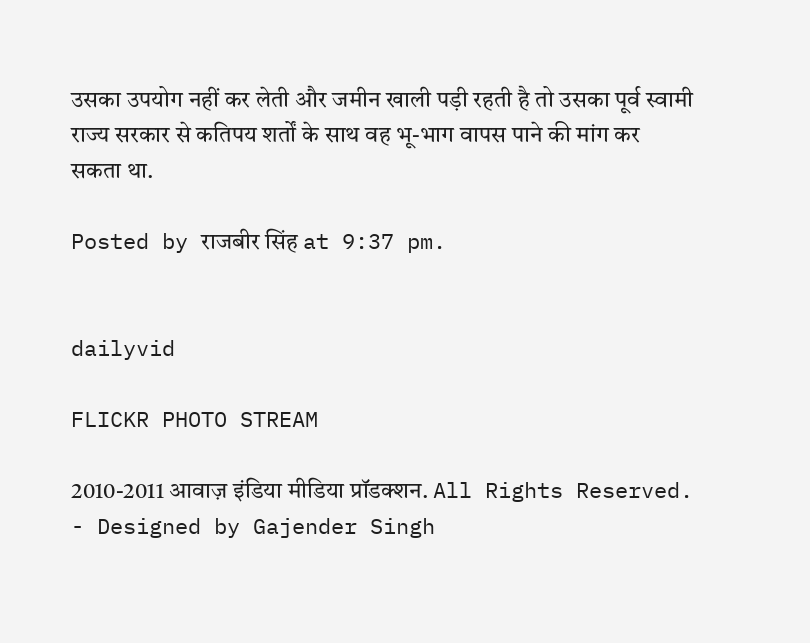उसका उपयोग नहीं कर लेती और जमीन खाली पड़ी रहती है तो उसका पूर्व स्वामी राज्य सरकार से कतिपय शर्तों के साथ वह भू-भाग वापस पाने की मांग कर सकता था.

Posted by राजबीर सिंह at 9:37 pm.


dailyvid

FLICKR PHOTO STREAM

2010-2011 आवाज़ इंडिया मीडिया प्रॉडक्शन. All Rights Reserved. - Designed by Gajender Singh